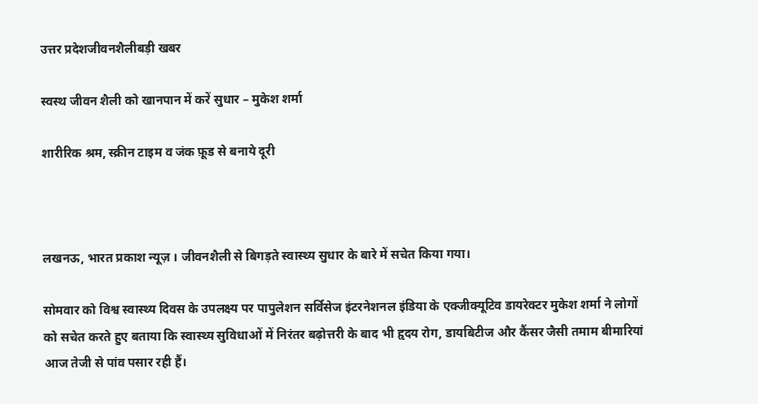उत्तर प्रदेशजीवनशैलीबड़ी खबर

स्वस्थ जीवन शैली को खानपान में करें सुधार – मुकेश शर्मा

शारीरिक श्रम, स्क्रीन टाइम व जंक फ़ूड से बनाये दूरी



लखनऊ, भारत प्रकाश न्यूज़ । जीवनशैली से बिगड़ते स्वास्थ्य सुधार के बारे में सचेत किया गया।

सोमवार को विश्व स्वास्थ्य दिवस के उपलक्ष्य पर पापुलेशन सर्विसेज इंटरनेशनल इंडिया के एक्जीक्यूटिव डायरेक्टर मुकेश शर्मा ने लोगों को सचेत करते हुए बताया कि स्वास्थ्य सुविधाओं में निरंतर बढ़ोत्तरी के बाद भी हृदय रोग, डायबिटीज और कैंसर जैसी तमाम बीमारियां आज तेजी से पांव पसार रही हैं।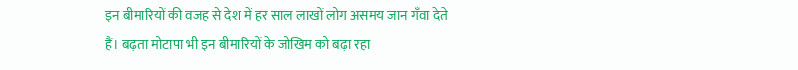इन बीमारियों की वजह से देश में हर साल लाखों लोग असमय जान गँवा देते हैं। बढ़ता मोटापा भी इन बीमारियों के जोखिम को बढ़ा रहा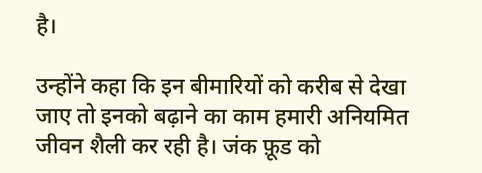है।

उन्होंने कहा कि इन बीमारियों को करीब से देखा जाए तो इनको बढ़ाने का काम हमारी अनियमित जीवन शैली कर रही है। जंक फ़ूड को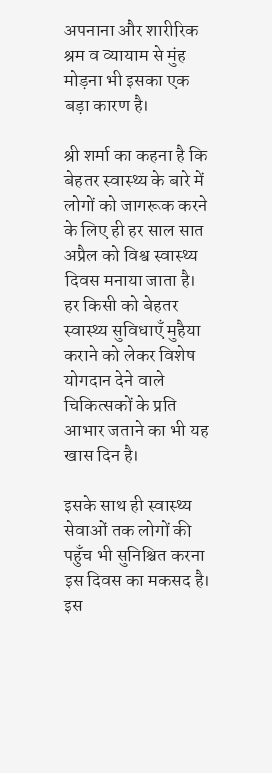अपनाना और शारीरिक श्रम व व्यायाम से मुंह मोड़ना भी इसका एक बड़ा कारण है।

श्री शर्मा का कहना है कि बेहतर स्वास्थ्य के बारे में लोगों को जागरूक करने के लिए ही हर साल सात अप्रैल को विश्व स्वास्थ्य दिवस मनाया जाता है। हर किसी को बेहतर स्वास्थ्य सुविधाएँ मुहैया कराने को लेकर विशेष योगदान देने वाले चिकित्सकों के प्रति आभार जताने का भी यह खास दिन है।

इसके साथ ही स्वास्थ्य सेवाओं तक लोगों की पहुँच भी सुनिश्चित करना इस दिवस का मकसद है। इस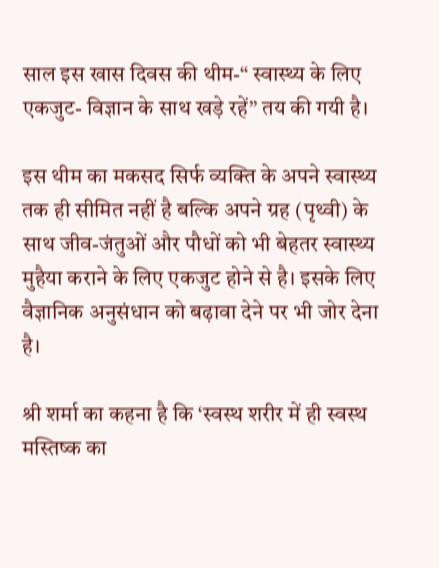साल इस खास दिवस की थीम-“ स्वास्थ्य के लिए एकजुट- विज्ञान के साथ खड़े रहें” तय की गयी है।

इस थीम का मकसद सिर्फ व्यक्ति के अपने स्वास्थ्य तक ही सीमित नहीं है बल्कि अपने ग्रह (पृथ्वी) के साथ जीव-जंतुओं और पौधों को भी बेहतर स्वास्थ्य मुहैया कराने के लिए एकजुट होने से है। इसके लिए वैज्ञानिक अनुसंधान को बढ़ावा देने पर भी जोर देना है।

श्री शर्मा का कहना है कि ‘स्वस्थ शरीर में ही स्वस्थ मस्तिष्क का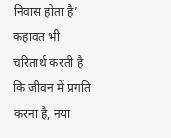निवास होता है’ कहावत भी चरितार्थ करती है कि जीवन में प्रगति करना है, नया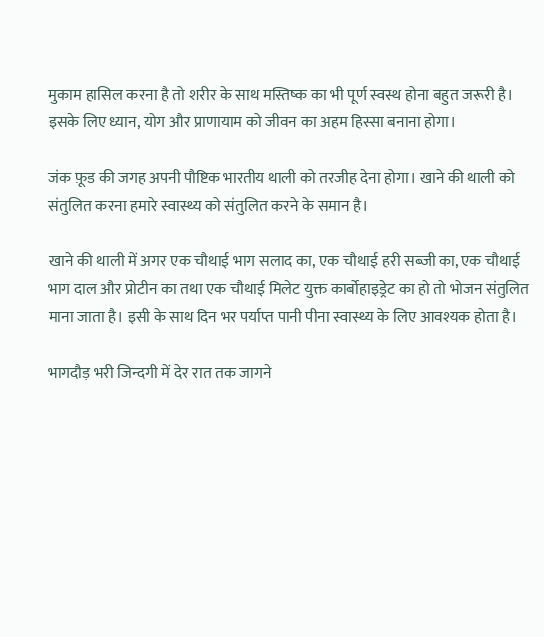मुकाम हासिल करना है तो शरीर के साथ मस्तिष्क का भी पूर्ण स्वस्थ होना बहुत जरूरी है। इसके लिए ध्यान, योग और प्राणायाम को जीवन का अहम हिस्सा बनाना होगा।

जंक फ़ूड की जगह अपनी पौष्टिक भारतीय थाली को तरजीह देना होगा। खाने की थाली को संतुलित करना हमारे स्वास्थ्य को संतुलित करने के समान है।

खाने की थाली में अगर एक चौथाई भाग सलाद का, एक चौथाई हरी सब्जी का, एक चौथाई भाग दाल और प्रोटीन का तथा एक चौथाई मिलेट युक्त कार्बोहाइड्रेट का हो तो भोजन संतुलित माना जाता है। इसी के साथ दिन भर पर्याप्त पानी पीना स्वास्थ्य के लिए आवश्यक होता है।

भागदौड़ भरी जिन्दगी में देर रात तक जागने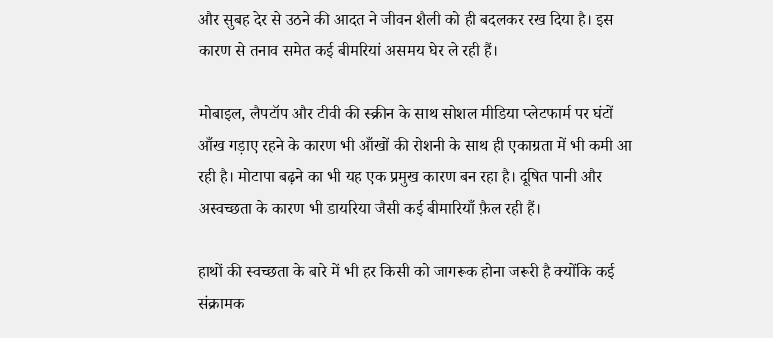और सुबह देर से उठने की आदत ने जीवन शैली को ही बदलकर रख दिया है। इस कारण से तनाव समेत कई बीमरियां असमय घेर ले रही हैं।

मोबाइल, लैपटॉप और टीवी की स्क्रीन के साथ सोशल मीडिया प्लेटफार्म पर घंटों आँख गड़ाए रहने के कारण भी आँखों की रोशनी के साथ ही एकाग्रता में भी कमी आ रही है। मोटापा बढ़ने का भी यह एक प्रमुख कारण बन रहा है। दूषित पानी और अस्वच्छता के कारण भी डायरिया जैसी कई बीमारियाँ फ़ैल रही हैं।

हाथों की स्वच्छता के बारे में भी हर किसी को जागरूक होना जरूरी है क्योंकि कई संक्रामक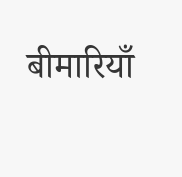बीमारियाँ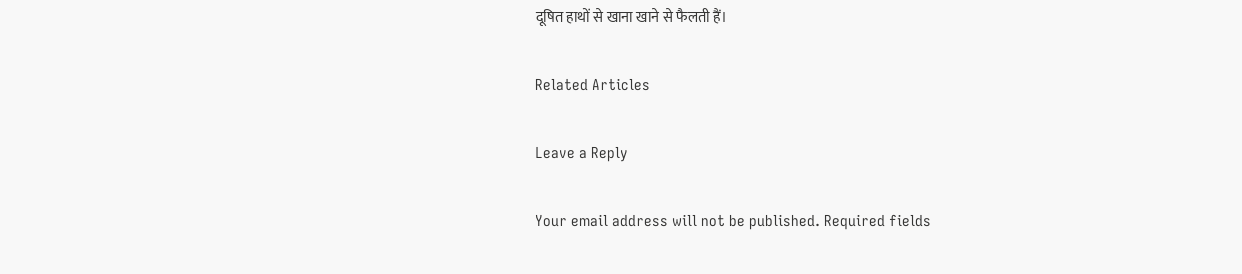दूषित हाथों से खाना खाने से फैलती हैं।

Related Articles

Leave a Reply

Your email address will not be published. Required fields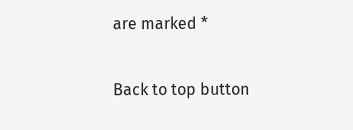are marked *

Back to top button